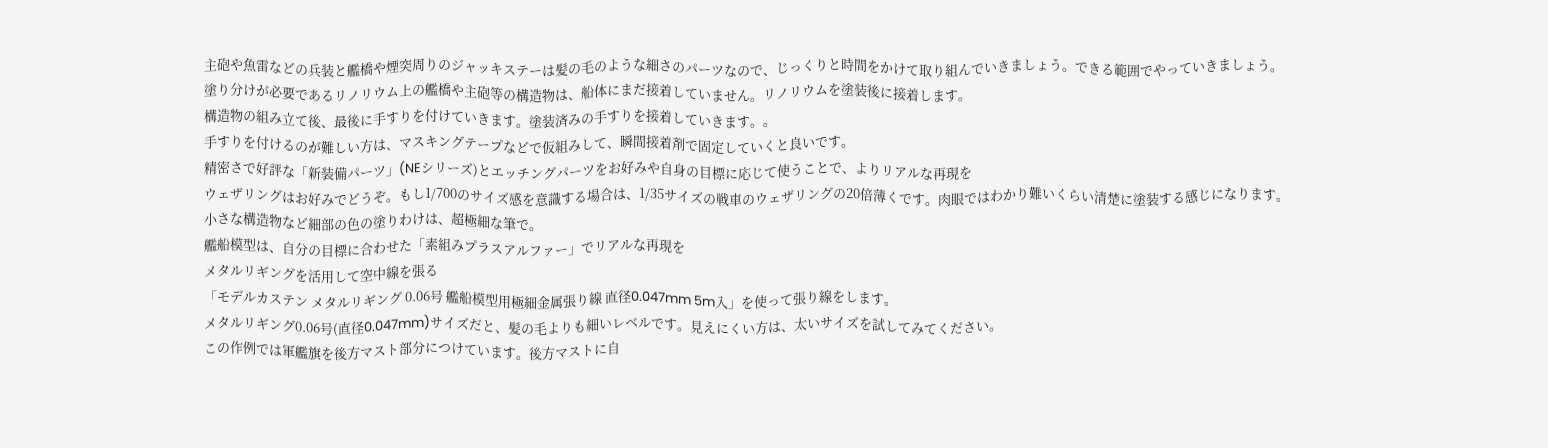主砲や魚雷などの兵装と艦橋や煙突周りのジャッキステーは髪の毛のような細さのパーツなので、じっくりと時間をかけて取り組んでいきましょう。できる範囲でやっていきましょう。
塗り分けが必要であるリノリウム上の艦橋や主砲等の構造物は、船体にまだ接着していません。リノリウムを塗装後に接着します。
構造物の組み立て後、最後に手すりを付けていきます。塗装済みの手すりを接着していきます。。
手すりを付けるのが難しい方は、マスキングテープなどで仮組みして、瞬間接着剤で固定していくと良いです。
精密さで好評な「新装備パーツ」(NEシリーズ)とエッチングパーツをお好みや自身の目標に応じて使うことで、よりリアルな再現を
ウェザリングはお好みでどうぞ。もし1/700のサイズ感を意識する場合は、1/35サイズの戦車のウェザリングの20倍薄くです。肉眼ではわかり難いくらい清楚に塗装する感じになります。
小さな構造物など細部の色の塗りわけは、超極細な筆で。
艦船模型は、自分の目標に合わせた「素組みプラスアルファー」でリアルな再現を
メタルリギングを活用して空中線を張る
「モデルカステン メタルリギング 0.06号 艦船模型用極細金属張り線 直径0.047mm 5m入」を使って張り線をします。
メタルリギング0.06号(直径0.047mm)サイズだと、髪の毛よりも細いレベルです。見えにくい方は、太いサイズを試してみてください。
この作例では軍艦旗を後方マスト部分につけています。後方マストに自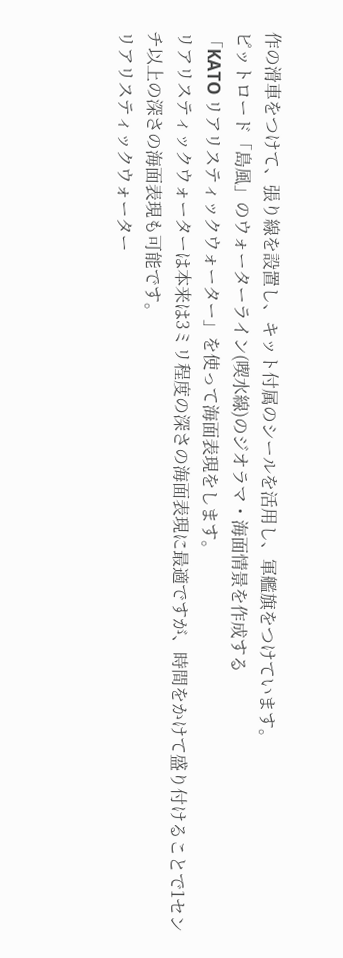作の滑車をつけて、張り線を設置し、キット付属のシールを活用し、軍艦旗をつけています。
ピットロード「島風」のウォーターライン(喫水線)のジオラマ・海面情景を作成する
「KATO リアリスティックウォーター」を使って海面表現をします。
リアリスティックウォーターは本来は3ミリ程度の深さの海面表現に最適ですが、時間をかけて盛り付けることで1センチ以上の深さの海面表現も可能です。
リアリスティックウォーター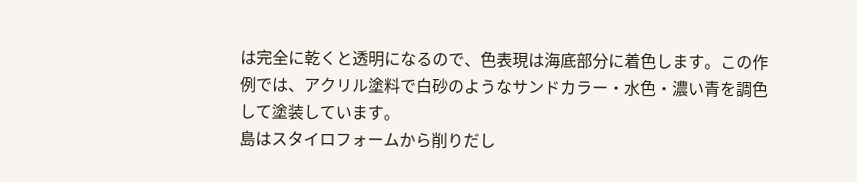は完全に乾くと透明になるので、色表現は海底部分に着色します。この作例では、アクリル塗料で白砂のようなサンドカラー・水色・濃い青を調色して塗装しています。
島はスタイロフォームから削りだし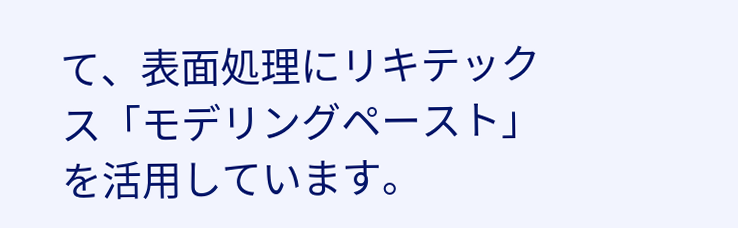て、表面処理にリキテックス「モデリングペースト」を活用しています。